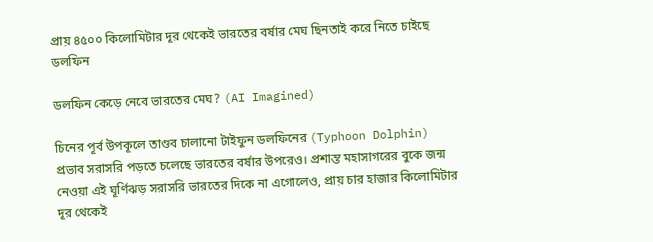প্রায় ৪৫০০ কিলোমিটার দূর থেকেই ভারতের বর্ষার মেঘ ছিনতাই করে নিতে চাইছে ডলফিন

ডলফিন কেড়ে নেবে ভারতের মেঘ? (AI Imagined)

চিনের পূর্ব উপকূলে তাণ্ডব চালানো টাইফুন ডলফিনের (Typhoon Dolphin) প্রভাব সরাসরি পড়তে চলেছে ভারতের বর্ষার উপরেও। প্রশান্ত মহাসাগরের বুকে জন্ম নেওয়া এই ঘূর্ণিঝড় সরাসরি ভারতের দিকে না এগোলেও, প্রায় চার হাজার কিলোমিটার দূর থেকেই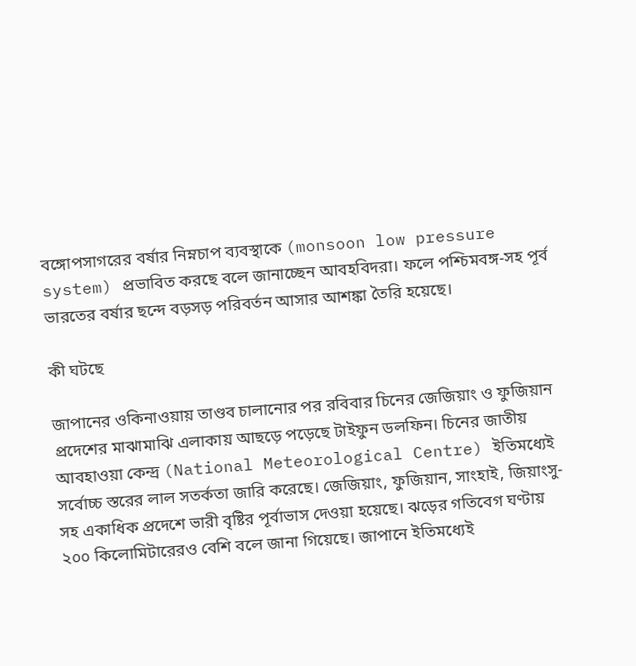বঙ্গোপসাগরের বর্ষার নিম্নচাপ ব্যবস্থাকে (monsoon low pressure system) প্রভাবিত করছে বলে জানাচ্ছেন আবহবিদরা। ফলে পশ্চিমবঙ্গ-সহ পূর্ব ভারতের বর্ষার ছন্দে বড়সড় পরিবর্তন আসার আশঙ্কা তৈরি হয়েছে।

কী ঘটছে

জাপানের ওকিনাওয়ায় তাণ্ডব চালানোর পর রবিবার চিনের জেজিয়াং ও ফুজিয়ান প্রদেশের মাঝামাঝি এলাকায় আছড়ে পড়েছে টাইফুন ডলফিন। চিনের জাতীয় আবহাওয়া কেন্দ্র (National Meteorological Centre) ইতিমধ্যেই সর্বোচ্চ স্তরের লাল সতর্কতা জারি করেছে। জেজিয়াং, ফুজিয়ান, সাংহাই, জিয়াংসু-সহ একাধিক প্রদেশে ভারী বৃষ্টির পূর্বাভাস দেওয়া হয়েছে। ঝড়ের গতিবেগ ঘণ্টায় ২০০ কিলোমিটারেরও বেশি বলে জানা গিয়েছে। জাপানে ইতিমধ্যেই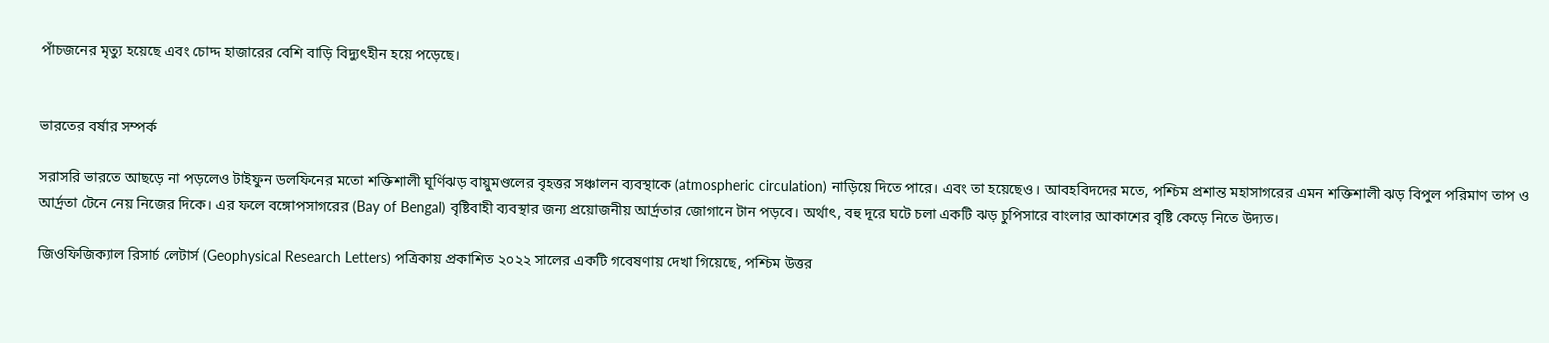পাঁচজনের মৃত্যু হয়েছে এবং চোদ্দ হাজারের বেশি বাড়ি বিদ্যুৎহীন হয়ে পড়েছে।


ভারতের বর্ষার সম্পর্ক

সরাসরি ভারতে আছড়ে না পড়লেও টাইফুন ডলফিনের মতো শক্তিশালী ঘূর্ণিঝড় বায়ুমণ্ডলের বৃহত্তর সঞ্চালন ব্যবস্থাকে (atmospheric circulation) নাড়িয়ে দিতে পারে। এবং তা হয়েছেও। আবহবিদদের মতে, পশ্চিম প্রশান্ত মহাসাগরের এমন শক্তিশালী ঝড় বিপুল পরিমাণ তাপ ও আর্দ্রতা টেনে নেয় নিজের দিকে। এর ফলে বঙ্গোপসাগরের (Bay of Bengal) বৃষ্টিবাহী ব্যবস্থার জন্য প্রয়োজনীয় আর্দ্রতার জোগানে টান পড়বে। অর্থাৎ, বহু দূরে ঘটে চলা একটি ঝড় চুপিসারে বাংলার আকাশের বৃষ্টি কেড়ে নিতে উদ্যত।

জিওফিজিক্যাল রিসার্চ লেটার্স (Geophysical Research Letters) পত্রিকায় প্রকাশিত ২০২২ সালের একটি গবেষণায় দেখা গিয়েছে, পশ্চিম উত্তর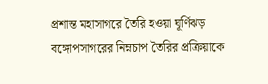প্রশান্ত মহাসাগরে তৈরি হওয়া ঘূর্ণিঝড় বঙ্গোপসাগরের নিম্নচাপ তৈরির প্রক্রিয়াকে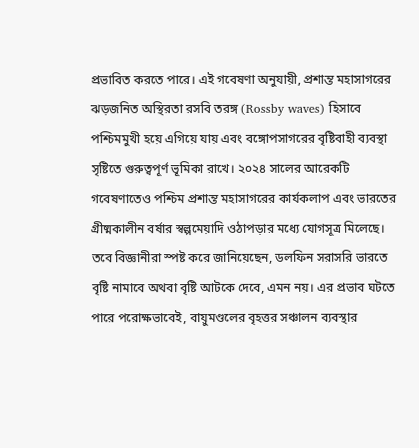প্রভাবিত করতে পারে। এই গবেষণা অনুযায়ী, প্রশান্ত মহাসাগরের ঝড়জনিত অস্থিরতা রসবি তরঙ্গ (Rossby waves) হিসাবে পশ্চিমমুখী হয়ে এগিয়ে যায় এবং বঙ্গোপসাগরের বৃষ্টিবাহী ব্যবস্থা সৃষ্টিতে গুরুত্বপূর্ণ ভূমিকা রাখে। ২০২৪ সালের আরেকটি গবেষণাতেও পশ্চিম প্রশান্ত মহাসাগরের কার্যকলাপ এবং ভারতের গ্রীষ্মকালীন বর্ষার স্বল্পমেয়াদি ওঠাপড়ার মধ্যে যোগসূত্র মিলেছে। তবে বিজ্ঞানীরা স্পষ্ট করে জানিয়েছেন, ডলফিন সরাসরি ভারতে বৃষ্টি নামাবে অথবা বৃষ্টি আটকে দেবে, এমন নয়। এর প্রভাব ঘটতে পারে পরোক্ষভাবেই, বায়ুমণ্ডলের বৃহত্তর সঞ্চালন ব্যবস্থার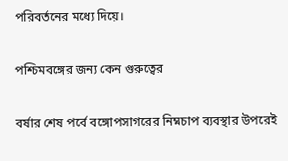পরিবর্তনের মধ্যে দিয়ে।

পশ্চিমবঙ্গের জন্য কেন গুরুত্বের

বর্ষার শেষ পর্বে বঙ্গোপসাগরের নিম্নচাপ ব্যবস্থার উপরেই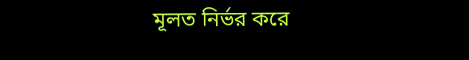মূলত নির্ভর করে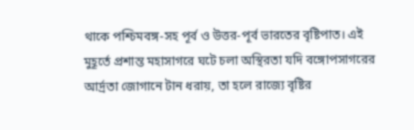থাকে পশ্চিমবঙ্গ-সহ পূর্ব ও উত্তর-পূর্ব ভারতের বৃষ্টিপাত। এই মুহূর্তে প্রশান্ত মহাসাগরে ঘটে চলা অস্থিরতা যদি বঙ্গোপসাগরের আর্দ্রতা জোগানে টান ধরায়, তা হলে রাজ্যে বৃষ্টির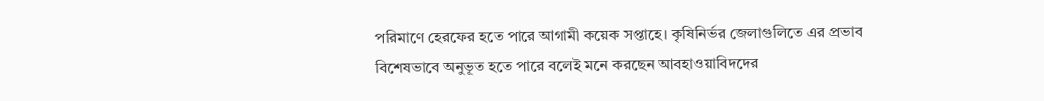পরিমাণে হেরফের হতে পারে আগামী কয়েক সপ্তাহে। কৃষিনির্ভর জেলাগুলিতে এর প্রভাব বিশেষভাবে অনুভূত হতে পারে বলেই মনে করছেন আবহাওয়াবিদদের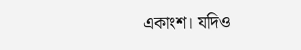একাংশ। যদিও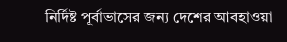নির্দিষ্ট পূর্বাভাসের জন্য দেশের আবহাওয়া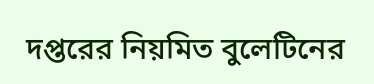দপ্তরের নিয়মিত বুলেটিনের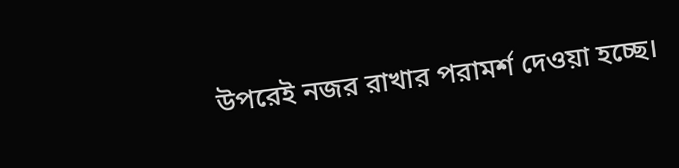উপরেই নজর রাখার পরামর্শ দেওয়া হচ্ছে।